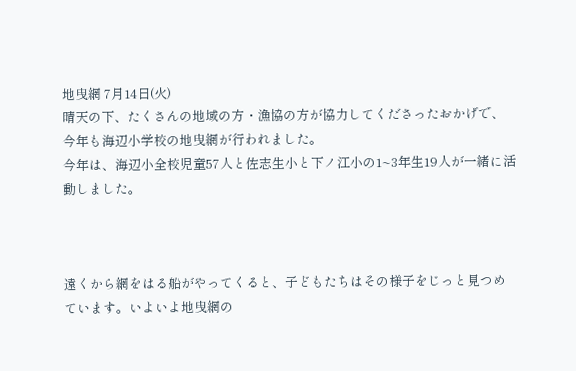地曳網 7月14日(火)
晴天の下、たくさんの地域の方・漁協の方が協力してくださったおかげで、今年も海辺小学校の地曳網が行われました。
今年は、海辺小全校児童57人と佐志生小と下ノ江小の1~3年生19人が一緒に活動しました。



遠くから網をはる船がやってくると、子どもたちはその様子をじっと見つめています。いよいよ地曳網の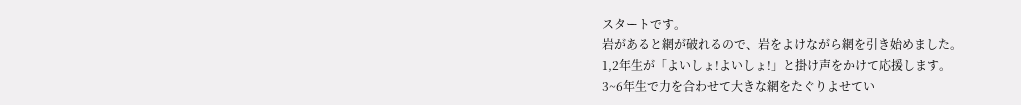スタートです。
岩があると網が破れるので、岩をよけながら網を引き始めました。
1,2年生が「よいしょ!よいしょ!」と掛け声をかけて応援します。
3~6年生で力を合わせて大きな網をたぐりよせてい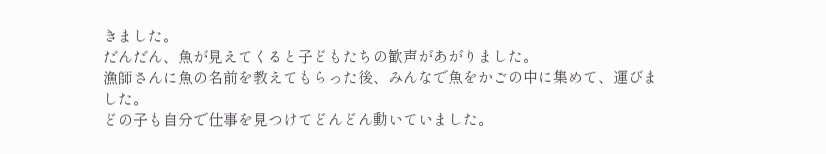きました。
だんだん、魚が見えてくると子どもたちの歓声があがりました。
漁師さんに魚の名前を教えてもらった後、みんなで魚をかごの中に集めて、運びました。
どの子も自分で仕事を見つけてどんどん動いていました。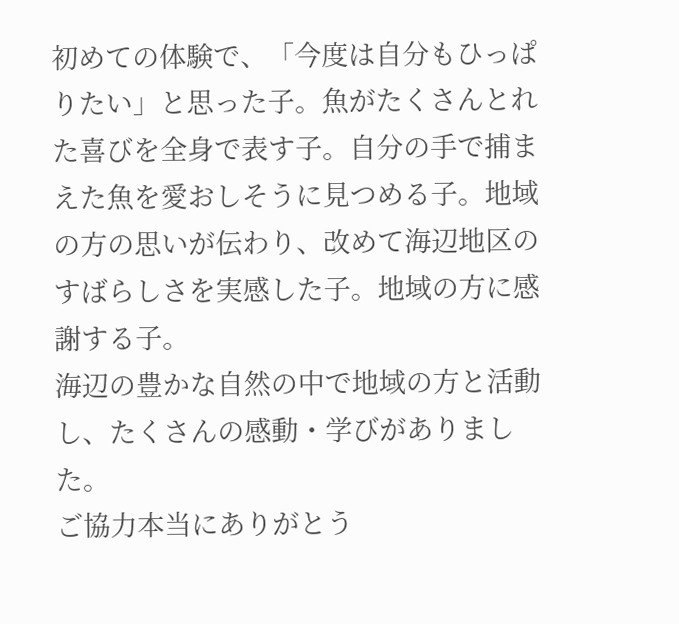初めての体験で、「今度は自分もひっぱりたい」と思った子。魚がたくさんとれた喜びを全身で表す子。自分の手で捕まえた魚を愛おしそうに見つめる子。地域の方の思いが伝わり、改めて海辺地区のすばらしさを実感した子。地域の方に感謝する子。
海辺の豊かな自然の中で地域の方と活動し、たくさんの感動・学びがありました。
ご協力本当にありがとう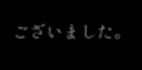ございました。